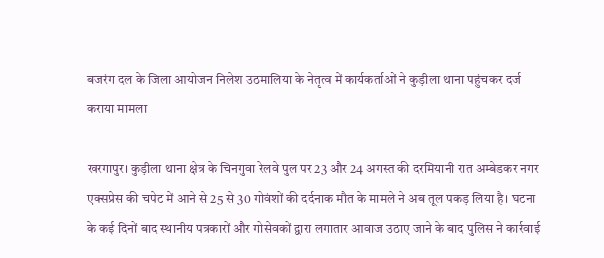बजरंग दल के जिला आयोजन निलेश उठमालिया के नेतृत्व में कार्यकर्ताओं ने कुड़ीला थाना पहुंचकर दर्ज कराया मामला

खरगापुर। कुड़ीला थाना क्षेत्र के चिनगुवा रेलवे पुल पर 23 और 24 अगस्त की दरमियानी रात अम्बेडकर नगर एक्सप्रेस की चपेट में आने से 25 से 30 गोवंशों की दर्दनाक मौत के मामले ने अब तूल पकड़ लिया है। घटना के कई दिनों बाद स्थानीय पत्रकारों और गोसेवकों द्वारा लगातार आवाज उठाए जाने के बाद पुलिस ने कार्रवाई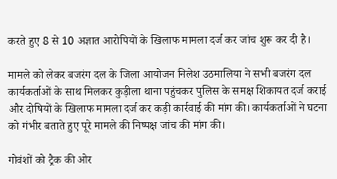करते हुए 8 से 10 अज्ञात आरोपियों के खिलाफ मामला दर्ज कर जांच शुरू कर दी है।

मामले को लेकर बजरंग दल के जिला आयोजन निलेश उठमालिया ने सभी बजरंग दल कार्यकर्ताओं के साथ मिलकर कुड़ीला थाना पहुंचकर पुलिस के समक्ष शिकायत दर्ज कराई और दोषियों के खिलाफ मामला दर्ज कर कड़ी कार्रवाई की मांग की। कार्यकर्ताओं ने घटना को गंभीर बताते हुए पूरे मामले की निष्पक्ष जांच की मांग की।

गोवंशों को ट्रैक की ओर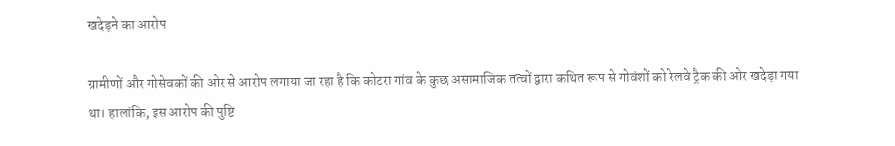खदेड़ने का आरोप

ग्रामीणों और गोसेवकों की ओर से आरोप लगाया जा रहा है कि कोटरा गांव के कुछ असामाजिक तत्वों द्वारा कथित रूप से गोवंशों को रेलवे ट्रैक की ओर खदेड़ा गया था। हालांकि, इस आरोप की पुष्टि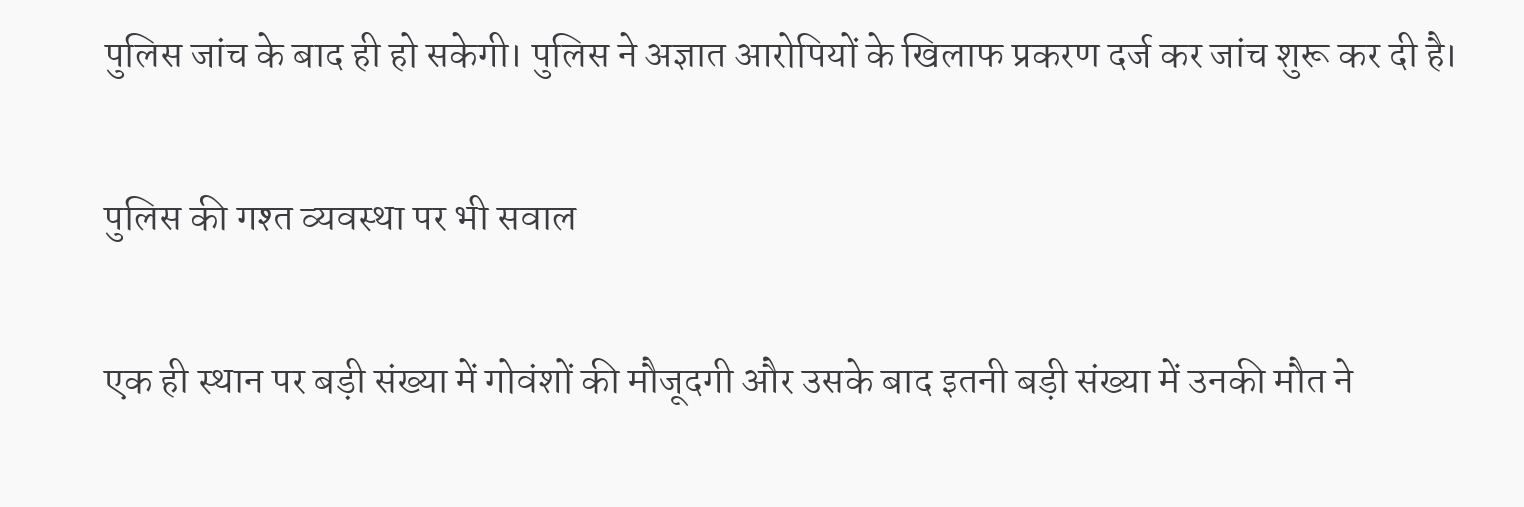पुलिस जांच के बाद ही हो सकेगी। पुलिस ने अज्ञात आरोपियों के खिलाफ प्रकरण दर्ज कर जांच शुरू कर दी है।

पुलिस की गश्त व्यवस्था पर भी सवाल

एक ही स्थान पर बड़ी संख्या में गोवंशों की मौजूदगी और उसके बाद इतनी बड़ी संख्या में उनकी मौत ने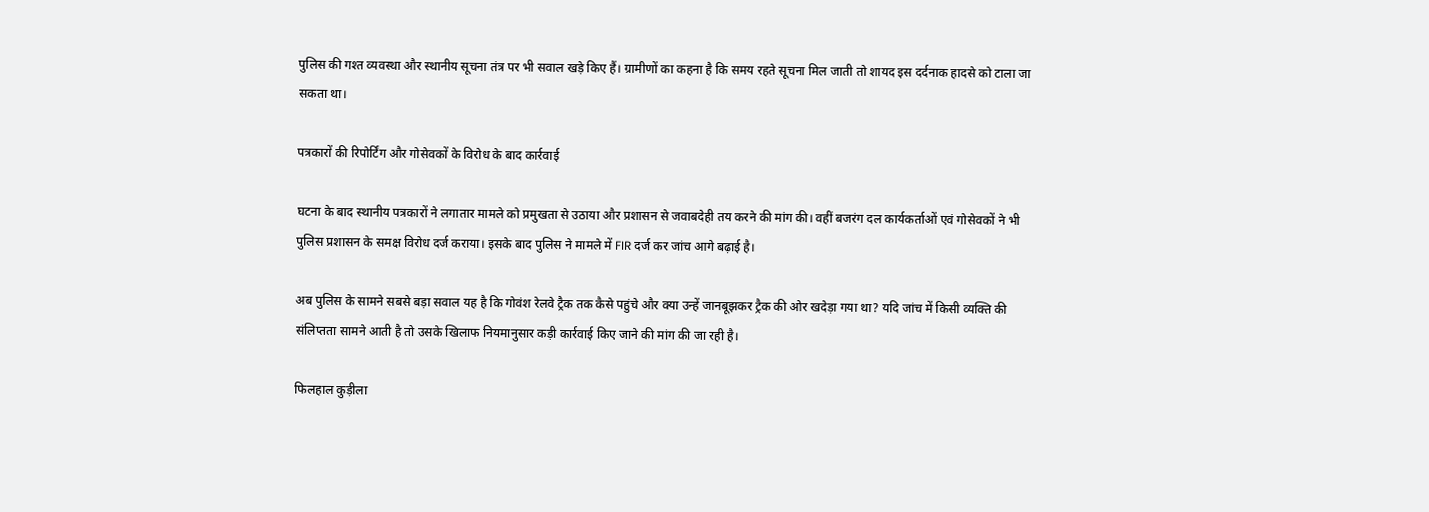पुलिस की गश्त व्यवस्था और स्थानीय सूचना तंत्र पर भी सवाल खड़े किए हैं। ग्रामीणों का कहना है कि समय रहते सूचना मिल जाती तो शायद इस दर्दनाक हादसे को टाला जा सकता था।

पत्रकारों की रिपोर्टिंग और गोसेवकों के विरोध के बाद कार्रवाई

घटना के बाद स्थानीय पत्रकारों ने लगातार मामले को प्रमुखता से उठाया और प्रशासन से जवाबदेही तय करने की मांग की। वहीं बजरंग दल कार्यकर्ताओं एवं गोसेवकों ने भी पुलिस प्रशासन के समक्ष विरोध दर्ज कराया। इसके बाद पुलिस ने मामले में FIR दर्ज कर जांच आगे बढ़ाई है।

अब पुलिस के सामने सबसे बड़ा सवाल यह है कि गोवंश रेलवे ट्रैक तक कैसे पहुंचे और क्या उन्हें जानबूझकर ट्रैक की ओर खदेड़ा गया था? यदि जांच में किसी व्यक्ति की संलिप्तता सामने आती है तो उसके खिलाफ नियमानुसार कड़ी कार्रवाई किए जाने की मांग की जा रही है।

फिलहाल कुड़ीला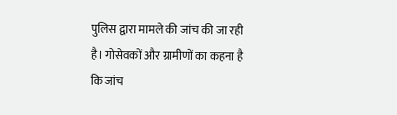पुलिस द्वारा मामले की जांच की जा रही है। गोसेवकों और ग्रामीणों का कहना है कि जांच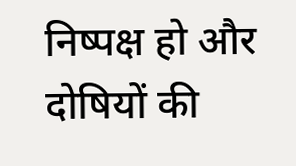निष्पक्ष हो और दोषियों की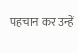पहचान कर उन्हें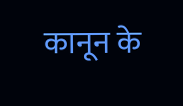कानून के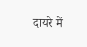दायरे में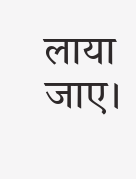लाया जाए।